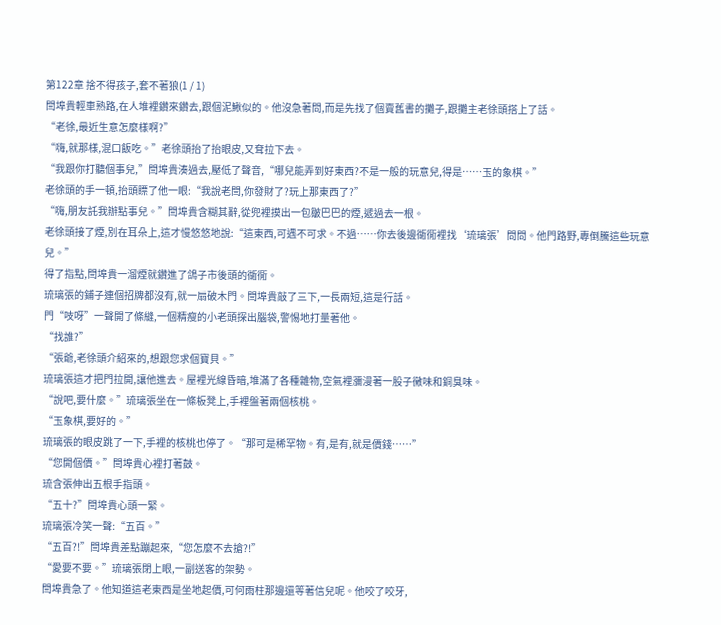第122章 捨不得孩子,套不著狼(1 / 1)
閆埠貴輕車熟路,在人堆裡鑽來鑽去,跟個泥鰍似的。他沒急著問,而是先找了個賣舊書的攤子,跟攤主老徐頭搭上了話。
“老徐,最近生意怎麼樣啊?”
“嗨,就那樣,混口飯吃。”老徐頭抬了抬眼皮,又耷拉下去。
“我跟你打聽個事兒,”閆埠貴湊過去,壓低了聲音,“哪兒能弄到好東西?不是一般的玩意兒,得是……玉的象棋。”
老徐頭的手一頓,抬頭瞟了他一眼:“我說老閆,你發財了?玩上那東西了?”
“嗨,朋友託我辦點事兒。”閆埠貴含糊其辭,從兜裡摸出一包皺巴巴的煙,遞過去一根。
老徐頭接了煙,別在耳朵上,這才慢悠悠地說:“這東西,可遇不可求。不過……你去後邊衚衕裡找‘琉璃張’問問。他門路野,專倒騰這些玩意兒。”
得了指點,閆埠貴一溜煙就鑽進了鴿子市後頭的衚衕。
琉璃張的鋪子連個招牌都沒有,就一扇破木門。閆埠貴敲了三下,一長兩短,這是行話。
門“吱呀”一聲開了條縫,一個精瘦的小老頭探出腦袋,警惕地打量著他。
“找誰?”
“張爺,老徐頭介紹來的,想跟您求個寶貝。”
琉璃張這才把門拉開,讓他進去。屋裡光線昏暗,堆滿了各種雜物,空氣裡瀰漫著一股子黴味和銅臭味。
“說吧,要什麼。”琉璃張坐在一條板凳上,手裡盤著兩個核桃。
“玉象棋,要好的。”
琉璃張的眼皮跳了一下,手裡的核桃也停了。“那可是稀罕物。有,是有,就是價錢……”
“您開個價。”閆埠貴心裡打著鼓。
琉含張伸出五根手指頭。
“五十?”閆埠貴心頭一緊。
琉璃張冷笑一聲:“五百。”
“五百?!”閆埠貴差點蹦起來,“您怎麼不去搶?!”
“愛要不要。”琉璃張閉上眼,一副送客的架勢。
閆埠貴急了。他知道這老東西是坐地起價,可何雨柱那邊還等著信兒呢。他咬了咬牙,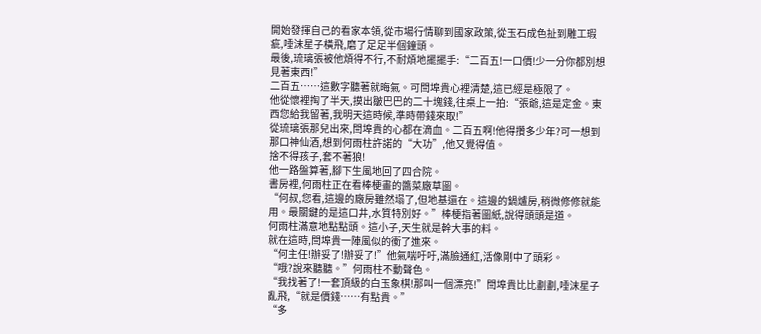開始發揮自己的看家本領,從市場行情聊到國家政策,從玉石成色扯到雕工瑕疵,唾沫星子橫飛,磨了足足半個鐘頭。
最後,琉璃張被他煩得不行,不耐煩地擺擺手:“二百五!一口價!少一分你都別想見著東西!”
二百五……這數字聽著就晦氣。可閆埠貴心裡清楚,這已經是極限了。
他從懷裡掏了半天,摸出皺巴巴的二十塊錢,往桌上一拍:“張爺,這是定金。東西您給我留著,我明天這時候,準時帶錢來取!”
從琉璃張那兒出來,閆埠貴的心都在滴血。二百五啊!他得攢多少年?可一想到那口神仙酒,想到何雨柱許諾的“大功”,他又覺得值。
捨不得孩子,套不著狼!
他一路盤算著,腳下生風地回了四合院。
書房裡,何雨柱正在看棒梗畫的醬菜廠草圖。
“何叔,您看,這邊的廠房雖然塌了,但地基還在。這邊的鍋爐房,稍微修修就能用。最關鍵的是這口井,水質特別好。”棒梗指著圖紙,說得頭頭是道。
何雨柱滿意地點點頭。這小子,天生就是幹大事的料。
就在這時,閆埠貴一陣風似的衝了進來。
“何主任!辦妥了!辦妥了!”他氣喘吁吁,滿臉通紅,活像剛中了頭彩。
“哦?說來聽聽。”何雨柱不動聲色。
“我找著了!一套頂級的白玉象棋!那叫一個漂亮!”閆埠貴比比劃劃,唾沫星子亂飛,“就是價錢……有點貴。”
“多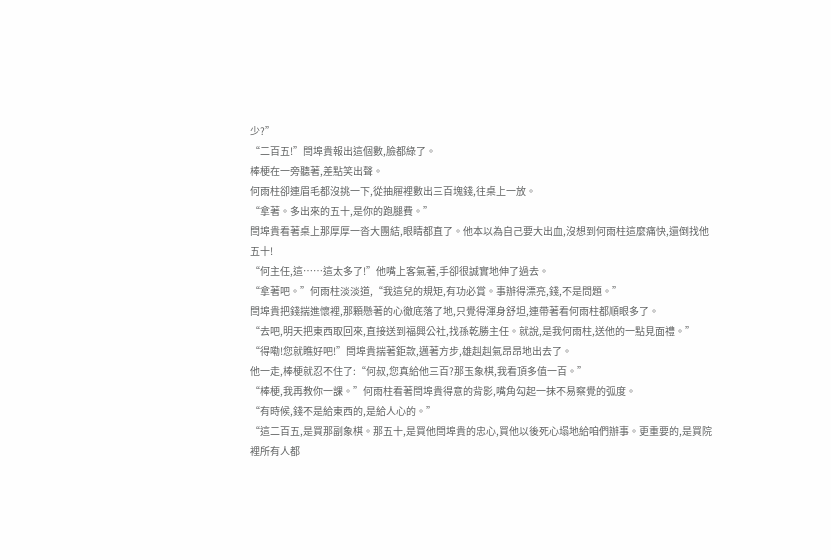少?”
“二百五!”閆埠貴報出這個數,臉都綠了。
棒梗在一旁聽著,差點笑出聲。
何雨柱卻連眉毛都沒挑一下,從抽屜裡數出三百塊錢,往桌上一放。
“拿著。多出來的五十,是你的跑腿費。”
閆埠貴看著桌上那厚厚一沓大團結,眼睛都直了。他本以為自己要大出血,沒想到何雨柱這麼痛快,還倒找他五十!
“何主任,這……這太多了!”他嘴上客氣著,手卻很誠實地伸了過去。
“拿著吧。”何雨柱淡淡道,“我這兒的規矩,有功必賞。事辦得漂亮,錢,不是問題。”
閆埠貴把錢揣進懷裡,那顆懸著的心徹底落了地,只覺得渾身舒坦,連帶著看何雨柱都順眼多了。
“去吧,明天把東西取回來,直接送到福興公社,找孫乾勝主任。就說,是我何雨柱,送他的一點見面禮。”
“得嘞!您就瞧好吧!”閆埠貴揣著鉅款,邁著方步,雄赳赳氣昂昂地出去了。
他一走,棒梗就忍不住了:“何叔,您真給他三百?那玉象棋,我看頂多值一百。”
“棒梗,我再教你一課。”何雨柱看著閆埠貴得意的背影,嘴角勾起一抹不易察覺的弧度。
“有時候,錢不是給東西的,是給人心的。”
“這二百五,是買那副象棋。那五十,是買他閆埠貴的忠心,買他以後死心塌地給咱們辦事。更重要的,是買院裡所有人都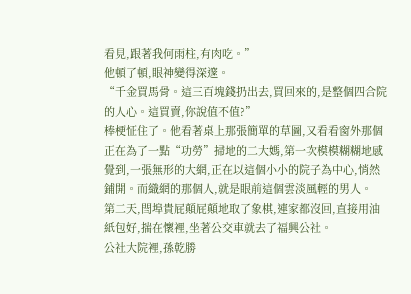看見,跟著我何雨柱,有肉吃。”
他頓了頓,眼神變得深邃。
“千金買馬骨。這三百塊錢扔出去,買回來的,是整個四合院的人心。這買賣,你說值不值?”
棒梗怔住了。他看著桌上那張簡單的草圖,又看看窗外那個正在為了一點“功勞”掃地的二大媽,第一次模模糊糊地感覺到,一張無形的大網,正在以這個小小的院子為中心,悄然鋪開。而織網的那個人,就是眼前這個雲淡風輕的男人。
第二天,閆埠貴屁顛屁顛地取了象棋,連家都沒回,直接用油紙包好,揣在懷裡,坐著公交車就去了福興公社。
公社大院裡,孫乾勝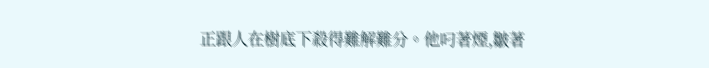正跟人在樹底下殺得難解難分。他叼著煙,皺著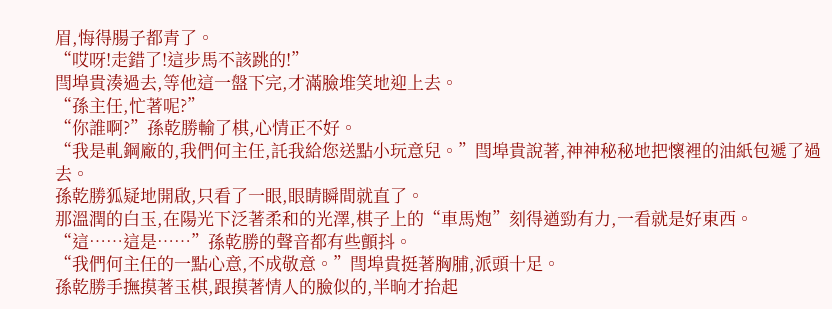眉,悔得腸子都青了。
“哎呀!走錯了!這步馬不該跳的!”
閆埠貴湊過去,等他這一盤下完,才滿臉堆笑地迎上去。
“孫主任,忙著呢?”
“你誰啊?”孫乾勝輸了棋,心情正不好。
“我是軋鋼廠的,我們何主任,託我給您送點小玩意兒。”閆埠貴說著,神神秘秘地把懷裡的油紙包遞了過去。
孫乾勝狐疑地開啟,只看了一眼,眼睛瞬間就直了。
那溫潤的白玉,在陽光下泛著柔和的光澤,棋子上的“車馬炮”刻得遒勁有力,一看就是好東西。
“這……這是……”孫乾勝的聲音都有些顫抖。
“我們何主任的一點心意,不成敬意。”閆埠貴挺著胸脯,派頭十足。
孫乾勝手撫摸著玉棋,跟摸著情人的臉似的,半晌才抬起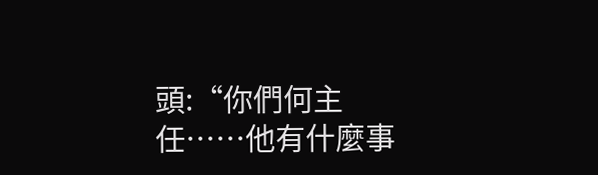頭:“你們何主任……他有什麼事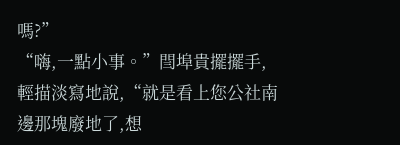嗎?”
“嗨,一點小事。”閆埠貴擺擺手,輕描淡寫地說,“就是看上您公社南邊那塊廢地了,想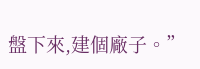盤下來,建個廠子。”